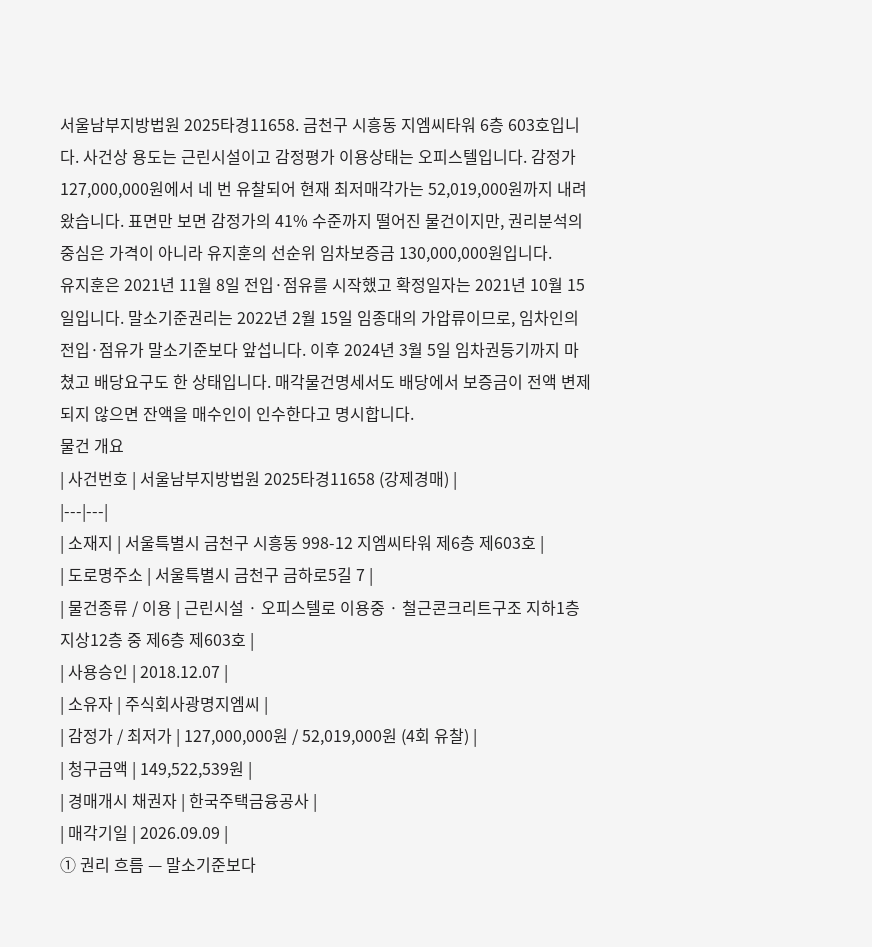서울남부지방법원 2025타경11658. 금천구 시흥동 지엠씨타워 6층 603호입니다. 사건상 용도는 근린시설이고 감정평가 이용상태는 오피스텔입니다. 감정가 127,000,000원에서 네 번 유찰되어 현재 최저매각가는 52,019,000원까지 내려왔습니다. 표면만 보면 감정가의 41% 수준까지 떨어진 물건이지만, 권리분석의 중심은 가격이 아니라 유지훈의 선순위 임차보증금 130,000,000원입니다.
유지훈은 2021년 11월 8일 전입·점유를 시작했고 확정일자는 2021년 10월 15일입니다. 말소기준권리는 2022년 2월 15일 임종대의 가압류이므로, 임차인의 전입·점유가 말소기준보다 앞섭니다. 이후 2024년 3월 5일 임차권등기까지 마쳤고 배당요구도 한 상태입니다. 매각물건명세서도 배당에서 보증금이 전액 변제되지 않으면 잔액을 매수인이 인수한다고 명시합니다.
물건 개요
| 사건번호 | 서울남부지방법원 2025타경11658 (강제경매) |
|---|---|
| 소재지 | 서울특별시 금천구 시흥동 998-12 지엠씨타워 제6층 제603호 |
| 도로명주소 | 서울특별시 금천구 금하로5길 7 |
| 물건종류 / 이용 | 근린시설 · 오피스텔로 이용중 · 철근콘크리트구조 지하1층 지상12층 중 제6층 제603호 |
| 사용승인 | 2018.12.07 |
| 소유자 | 주식회사광명지엠씨 |
| 감정가 / 최저가 | 127,000,000원 / 52,019,000원 (4회 유찰) |
| 청구금액 | 149,522,539원 |
| 경매개시 채권자 | 한국주택금융공사 |
| 매각기일 | 2026.09.09 |
① 권리 흐름 — 말소기준보다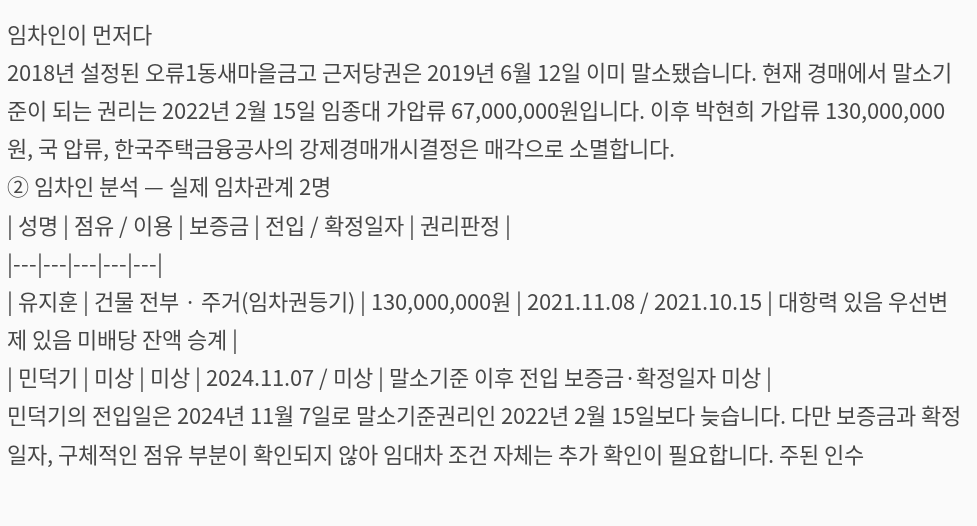임차인이 먼저다
2018년 설정된 오류1동새마을금고 근저당권은 2019년 6월 12일 이미 말소됐습니다. 현재 경매에서 말소기준이 되는 권리는 2022년 2월 15일 임종대 가압류 67,000,000원입니다. 이후 박현희 가압류 130,000,000원, 국 압류, 한국주택금융공사의 강제경매개시결정은 매각으로 소멸합니다.
② 임차인 분석 — 실제 임차관계 2명
| 성명 | 점유 / 이용 | 보증금 | 전입 / 확정일자 | 권리판정 |
|---|---|---|---|---|
| 유지훈 | 건물 전부 · 주거(임차권등기) | 130,000,000원 | 2021.11.08 / 2021.10.15 | 대항력 있음 우선변제 있음 미배당 잔액 승계 |
| 민덕기 | 미상 | 미상 | 2024.11.07 / 미상 | 말소기준 이후 전입 보증금·확정일자 미상 |
민덕기의 전입일은 2024년 11월 7일로 말소기준권리인 2022년 2월 15일보다 늦습니다. 다만 보증금과 확정일자, 구체적인 점유 부분이 확인되지 않아 임대차 조건 자체는 추가 확인이 필요합니다. 주된 인수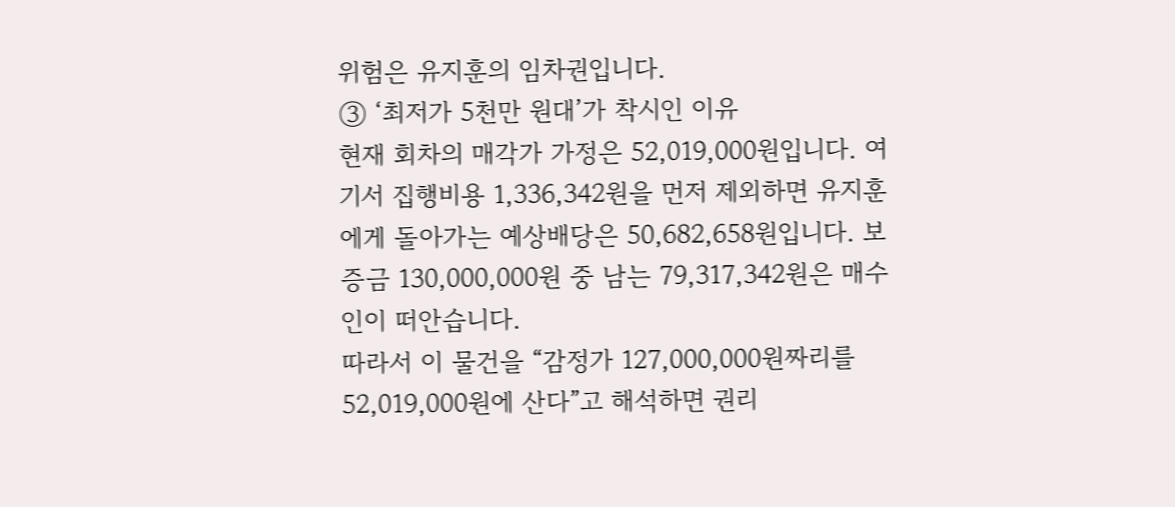위험은 유지훈의 임차권입니다.
③ ‘최저가 5천만 원대’가 착시인 이유
현재 회차의 매각가 가정은 52,019,000원입니다. 여기서 집행비용 1,336,342원을 먼저 제외하면 유지훈에게 돌아가는 예상배당은 50,682,658원입니다. 보증금 130,000,000원 중 남는 79,317,342원은 매수인이 떠안습니다.
따라서 이 물건을 “감정가 127,000,000원짜리를 52,019,000원에 산다”고 해석하면 권리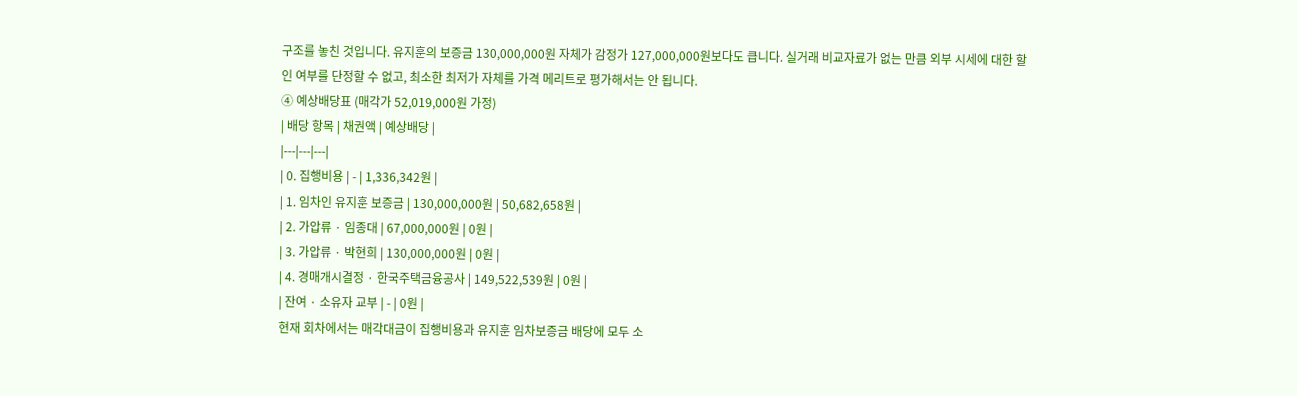구조를 놓친 것입니다. 유지훈의 보증금 130,000,000원 자체가 감정가 127,000,000원보다도 큽니다. 실거래 비교자료가 없는 만큼 외부 시세에 대한 할인 여부를 단정할 수 없고, 최소한 최저가 자체를 가격 메리트로 평가해서는 안 됩니다.
④ 예상배당표 (매각가 52,019,000원 가정)
| 배당 항목 | 채권액 | 예상배당 |
|---|---|---|
| 0. 집행비용 | - | 1,336,342원 |
| 1. 임차인 유지훈 보증금 | 130,000,000원 | 50,682,658원 |
| 2. 가압류 · 임종대 | 67,000,000원 | 0원 |
| 3. 가압류 · 박현희 | 130,000,000원 | 0원 |
| 4. 경매개시결정 · 한국주택금융공사 | 149,522,539원 | 0원 |
| 잔여 · 소유자 교부 | - | 0원 |
현재 회차에서는 매각대금이 집행비용과 유지훈 임차보증금 배당에 모두 소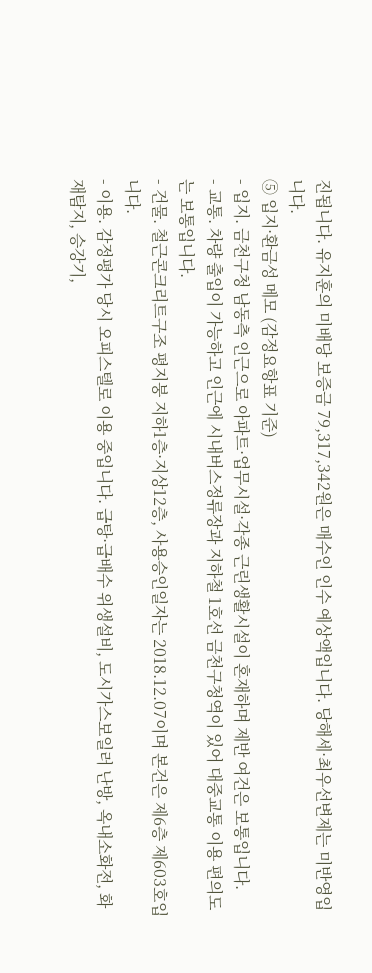진됩니다. 유지훈의 미배당 보증금 79,317,342원은 매수인 인수 예상액입니다. 당해세·최우선변제는 미반영입니다.
⑤ 입지·환금성 메모 (감정요항표 기준)
- 입지. 금천구청 남동측 인근으로 아파트·업무시설·각종 근린생활시설이 혼재하며 제반 여건은 보통입니다.
- 교통. 차량 출입이 가능하고 인근에 시내버스정류장과 지하철 1호선 금천구청역이 있어 대중교통 이용 편의도는 보통입니다.
- 건물. 철근콘크리트구조 평지붕 지하1층·지상12층, 사용승인일자는 2018.12.07이며 본건은 제6층 제603호입니다.
- 이용. 감정평가 당시 오피스텔로 이용 중입니다. 급탕·급배수 위생설비, 도시가스보일러 난방, 옥내소화전, 화재탐지, 승강기,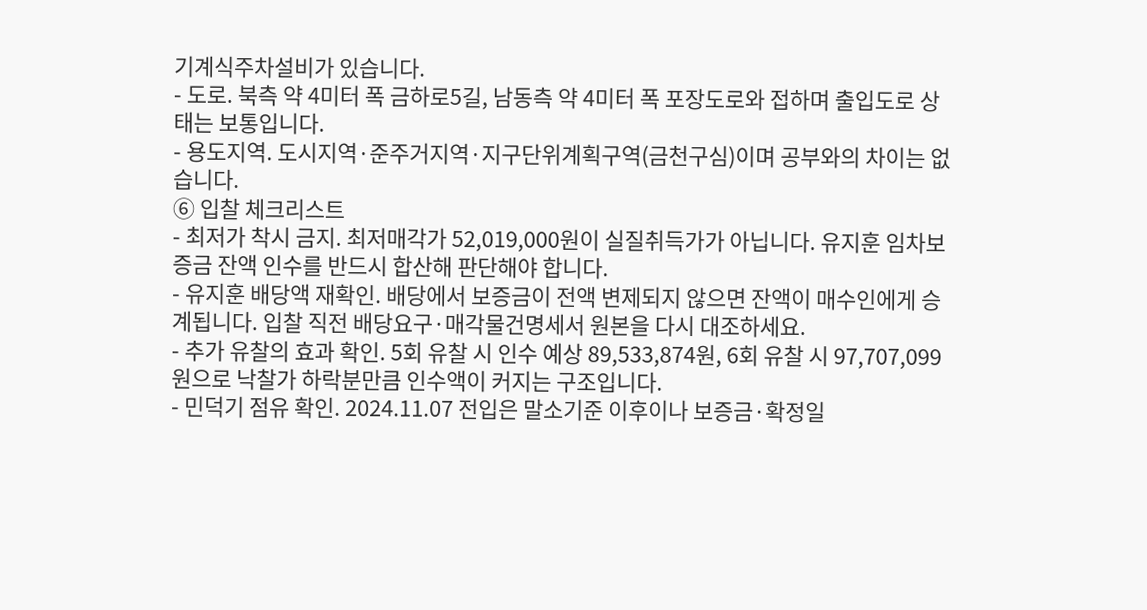기계식주차설비가 있습니다.
- 도로. 북측 약 4미터 폭 금하로5길, 남동측 약 4미터 폭 포장도로와 접하며 출입도로 상태는 보통입니다.
- 용도지역. 도시지역·준주거지역·지구단위계획구역(금천구심)이며 공부와의 차이는 없습니다.
⑥ 입찰 체크리스트
- 최저가 착시 금지. 최저매각가 52,019,000원이 실질취득가가 아닙니다. 유지훈 임차보증금 잔액 인수를 반드시 합산해 판단해야 합니다.
- 유지훈 배당액 재확인. 배당에서 보증금이 전액 변제되지 않으면 잔액이 매수인에게 승계됩니다. 입찰 직전 배당요구·매각물건명세서 원본을 다시 대조하세요.
- 추가 유찰의 효과 확인. 5회 유찰 시 인수 예상 89,533,874원, 6회 유찰 시 97,707,099원으로 낙찰가 하락분만큼 인수액이 커지는 구조입니다.
- 민덕기 점유 확인. 2024.11.07 전입은 말소기준 이후이나 보증금·확정일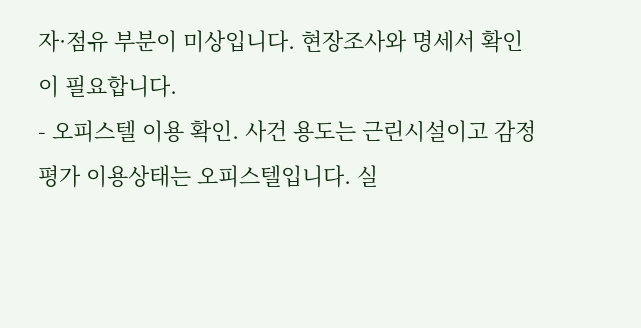자·점유 부분이 미상입니다. 현장조사와 명세서 확인이 필요합니다.
- 오피스텔 이용 확인. 사건 용도는 근린시설이고 감정평가 이용상태는 오피스텔입니다. 실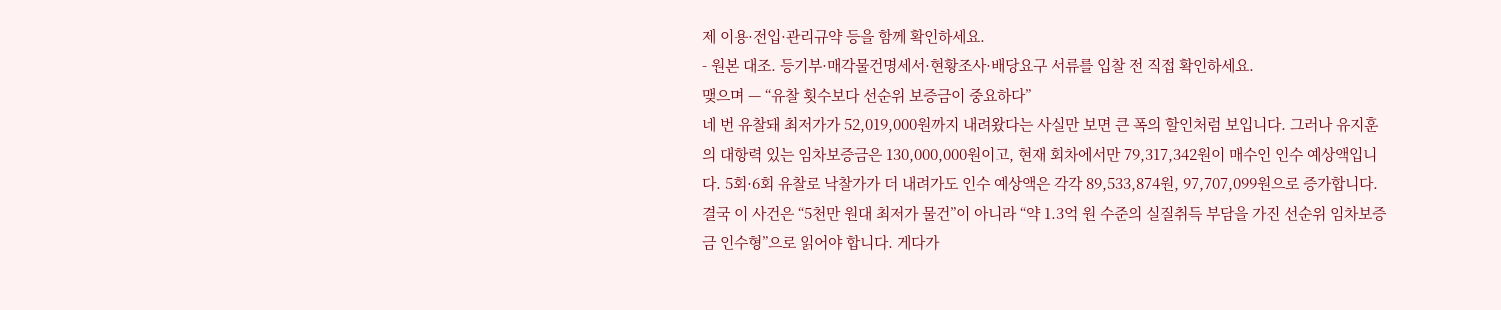제 이용·전입·관리규약 등을 함께 확인하세요.
- 원본 대조. 등기부·매각물건명세서·현황조사·배당요구 서류를 입찰 전 직접 확인하세요.
맺으며 — “유찰 횟수보다 선순위 보증금이 중요하다”
네 번 유찰돼 최저가가 52,019,000원까지 내려왔다는 사실만 보면 큰 폭의 할인처럼 보입니다. 그러나 유지훈의 대항력 있는 임차보증금은 130,000,000원이고, 현재 회차에서만 79,317,342원이 매수인 인수 예상액입니다. 5회·6회 유찰로 낙찰가가 더 내려가도 인수 예상액은 각각 89,533,874원, 97,707,099원으로 증가합니다.
결국 이 사건은 “5천만 원대 최저가 물건”이 아니라 “약 1.3억 원 수준의 실질취득 부담을 가진 선순위 임차보증금 인수형”으로 읽어야 합니다. 게다가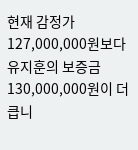현재 감정가 127,000,000원보다 유지훈의 보증금 130,000,000원이 더 큽니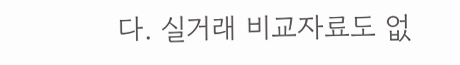다. 실거래 비교자료도 없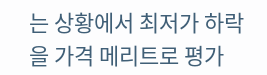는 상황에서 최저가 하락을 가격 메리트로 평가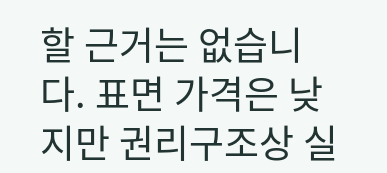할 근거는 없습니다. 표면 가격은 낮지만 권리구조상 실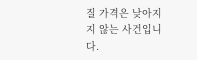질 가격은 낮아지지 않는 사건입니다.